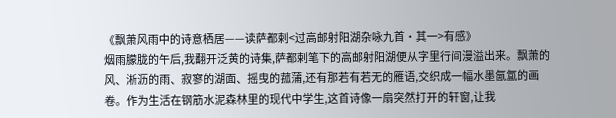《飘萧风雨中的诗意栖居——读萨都剌<过高邮射阳湖杂咏九首·其一>有感》
烟雨朦胧的午后,我翻开泛黄的诗集,萨都剌笔下的高邮射阳湖便从字里行间漫溢出来。飘萧的风、淅沥的雨、寂寥的湖面、摇曳的菰蒲,还有那若有若无的雁语,交织成一幅水墨氤氲的画卷。作为生活在钢筋水泥森林里的现代中学生,这首诗像一扇突然打开的轩窗,让我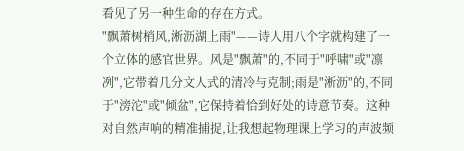看见了另一种生命的存在方式。
"飘萧树梢风,淅沥湖上雨"——诗人用八个字就构建了一个立体的感官世界。风是"飘萧"的,不同于"呼啸"或"凛冽",它带着几分文人式的清冷与克制;雨是"淅沥"的,不同于"滂沱"或"倾盆",它保持着恰到好处的诗意节奏。这种对自然声响的精准捕捉,让我想起物理课上学习的声波频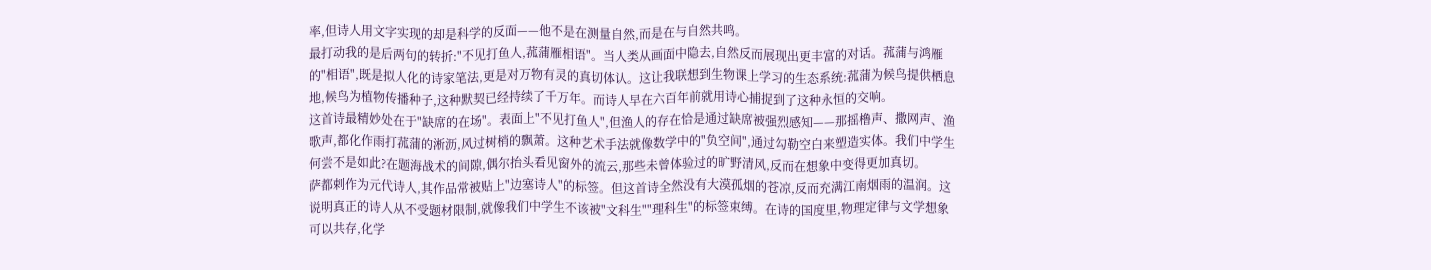率,但诗人用文字实现的却是科学的反面——他不是在测量自然,而是在与自然共鸣。
最打动我的是后两句的转折:"不见打鱼人,菰蒲雁相语"。当人类从画面中隐去,自然反而展现出更丰富的对话。菰蒲与鸿雁的"相语",既是拟人化的诗家笔法,更是对万物有灵的真切体认。这让我联想到生物课上学习的生态系统:菰蒲为候鸟提供栖息地,候鸟为植物传播种子,这种默契已经持续了千万年。而诗人早在六百年前就用诗心捕捉到了这种永恒的交响。
这首诗最精妙处在于"缺席的在场"。表面上"不见打鱼人",但渔人的存在恰是通过缺席被强烈感知——那摇橹声、撒网声、渔歌声,都化作雨打菰蒲的淅沥,风过树梢的飘萧。这种艺术手法就像数学中的"负空间",通过勾勒空白来塑造实体。我们中学生何尝不是如此?在题海战术的间隙,偶尔抬头看见窗外的流云,那些未曾体验过的旷野清风,反而在想象中变得更加真切。
萨都剌作为元代诗人,其作品常被贴上"边塞诗人"的标签。但这首诗全然没有大漠孤烟的苍凉,反而充满江南烟雨的温润。这说明真正的诗人从不受题材限制,就像我们中学生不该被"文科生""理科生"的标签束缚。在诗的国度里,物理定律与文学想象可以共存,化学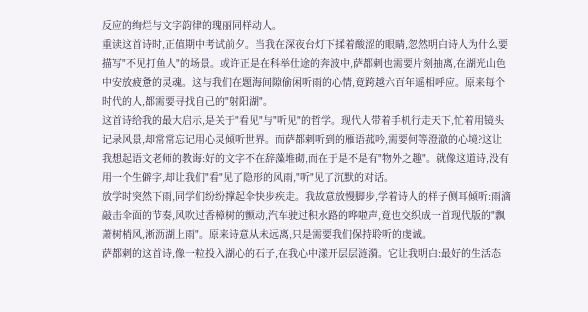反应的绚烂与文字韵律的瑰丽同样动人。
重读这首诗时,正值期中考试前夕。当我在深夜台灯下揉着酸涩的眼睛,忽然明白诗人为什么要描写"不见打鱼人"的场景。或许正是在科举仕途的奔波中,萨都剌也需要片刻抽离,在湖光山色中安放疲惫的灵魂。这与我们在题海间隙偷闲听雨的心情,竟跨越六百年遥相呼应。原来每个时代的人,都需要寻找自己的"射阳湖"。
这首诗给我的最大启示,是关于"看见"与"听见"的哲学。现代人带着手机行走天下,忙着用镜头记录风景,却常常忘记用心灵倾听世界。而萨都剌听到的雁语菰吟,需要何等澄澈的心境?这让我想起语文老师的教诲:好的文字不在辞藻堆砌,而在于是不是有"物外之趣"。就像这道诗,没有用一个生僻字,却让我们"看"见了隐形的风雨,"听"见了沉默的对话。
放学时突然下雨,同学们纷纷撑起伞快步疾走。我故意放慢脚步,学着诗人的样子侧耳倾听:雨滴敲击伞面的节奏,风吹过香樟树的颤动,汽车驶过积水路的哗啦声,竟也交织成一首现代版的"飘萧树梢风,淅沥湖上雨"。原来诗意从未远离,只是需要我们保持聆听的虔诚。
萨都剌的这首诗,像一粒投入湖心的石子,在我心中漾开层层涟漪。它让我明白:最好的生活态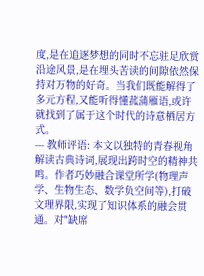度,是在追逐梦想的同时不忘驻足欣赏沿途风景,是在埋头苦读的间隙依然保持对万物的好奇。当我们既能解得了多元方程,又能听得懂菰蒲雁语,或许就找到了属于这个时代的诗意栖居方式。
--- 教师评语: 本文以独特的青春视角解读古典诗词,展现出跨时空的精神共鸣。作者巧妙融合课堂所学(物理声学、生物生态、数学负空间等),打破文理界限,实现了知识体系的融会贯通。对"缺席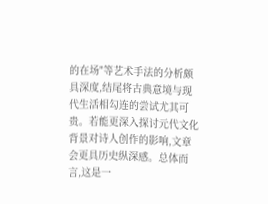的在场"等艺术手法的分析颇具深度,结尾将古典意境与现代生活相勾连的尝试尤其可贵。若能更深入探讨元代文化背景对诗人创作的影响,文章会更具历史纵深感。总体而言,这是一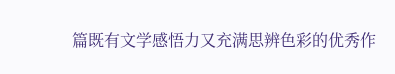篇既有文学感悟力又充满思辨色彩的优秀作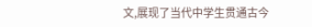文,展现了当代中学生贯通古今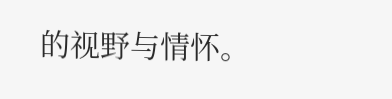的视野与情怀。